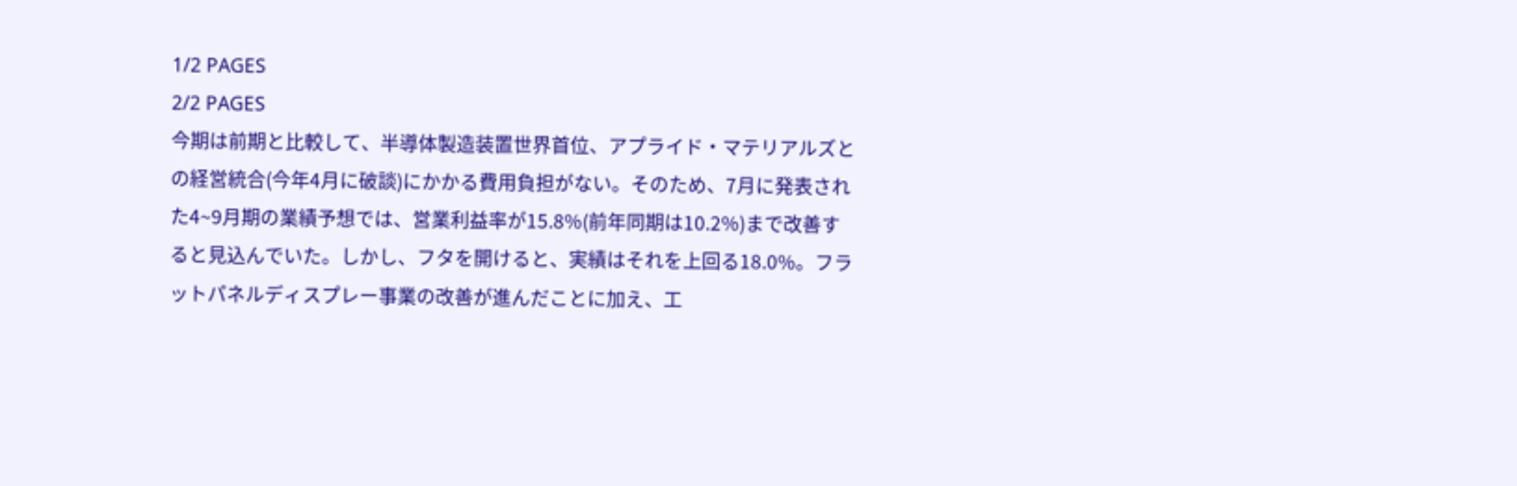1/2 PAGES
2/2 PAGES
今期は前期と比較して、半導体製造装置世界首位、アプライド・マテリアルズとの経営統合(今年4月に破談)にかかる費用負担がない。そのため、7月に発表された4~9月期の業績予想では、営業利益率が15.8%(前年同期は10.2%)まで改善すると見込んでいた。しかし、フタを開けると、実績はそれを上回る18.0%。フラットパネルディスプレー事業の改善が進んだことに加え、工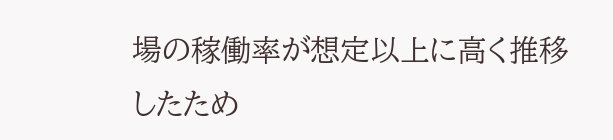場の稼働率が想定以上に高く推移したため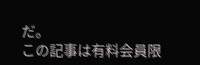だ。
この記事は有料会員限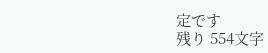定です
残り 554文字